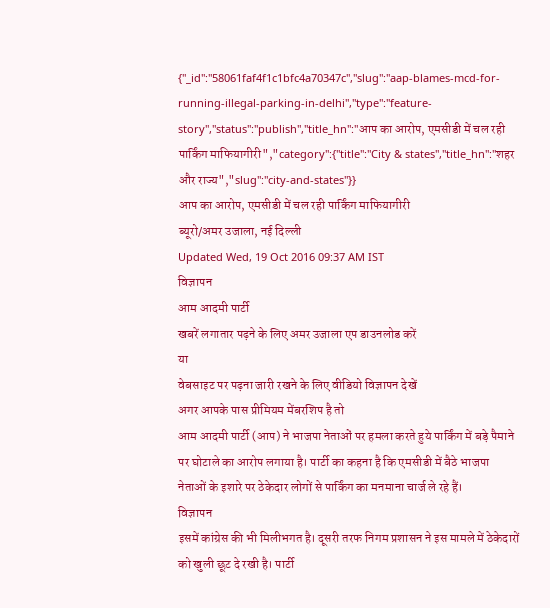{"_id":"58061faf4f1c1bfc4a70347c","slug":"aap-blames-mcd-for-running-illegal-parking-in-delhi","type":"feature-story","status":"publish","title_hn":"आप का आरोप, एमसीडी में चल रही पार्किंग माफियागीरी","category":{"title":"City & states","title_hn":"शहर और राज्य","slug":"city-and-states"}}
आप का आरोप, एमसीडी में चल रही पार्किंग माफियागीरी
ब्यूरो/अमर उजाला, नई दिल्ली
Updated Wed, 19 Oct 2016 09:37 AM IST
विज्ञापन
आम आदमी पार्टी
खबरें लगातार पढ़ने के लिए अमर उजाला एप डाउनलोड करें
या
वेबसाइट पर पढ़ना जारी रखने के लिए वीडियो विज्ञापन देखें
अगर आपके पास प्रीमियम मेंबरशिप है तो
आम आदमी पार्टी (आप) ने भाजपा नेताओं पर हमला करते हुये पार्किंग में बड़े पैमाने पर घोटाले का आरोप लगाया है। पार्टी का कहना है कि एमसीडी में बैठे भाजपा नेताओं के इशारे पर ठेकेदार लोगों से पार्किंग का मनमाना चार्ज ले रहे हैं।
विज्ञापन
इसमें कांग्रेस की भी मिलीभगत है। दूसरी तरफ निगम प्रशासन ने इस मामले में ठेकेदारों को खुली छूट दे रखी है। पार्टी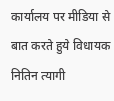कार्यालय पर मीडिया से बात करते हुये विधायक नितिन त्यागी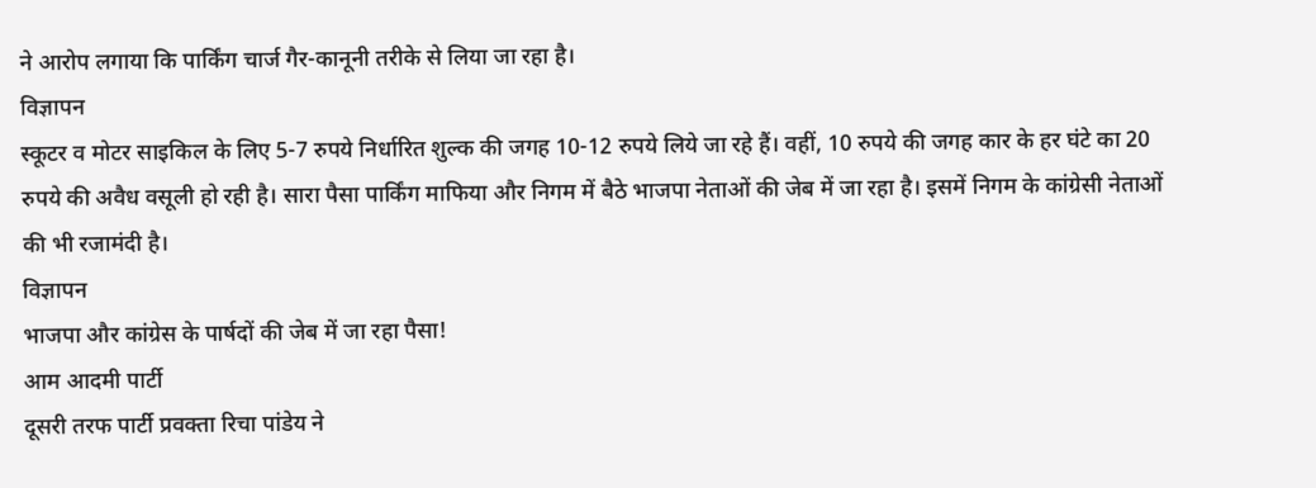ने आरोप लगाया कि पार्किंग चार्ज गैर-कानूनी तरीके से लिया जा रहा है।
विज्ञापन
स्कूटर व मोटर साइकिल के लिए 5-7 रुपये निर्धारित शुल्क की जगह 10-12 रुपये लिये जा रहे हैं। वहीं, 10 रुपये की जगह कार के हर घंटे का 20 रुपये की अवैध वसूली हो रही है। सारा पैसा पार्किंग माफिया और निगम में बैठे भाजपा नेताओं की जेब में जा रहा है। इसमें निगम के कांग्रेसी नेताओं की भी रजामंदी है।
विज्ञापन
भाजपा और कांग्रेस के पार्षदों की जेब में जा रहा पैसा!
आम आदमी पार्टी
दूसरी तरफ पार्टी प्रवक्ता रिचा पांडेय ने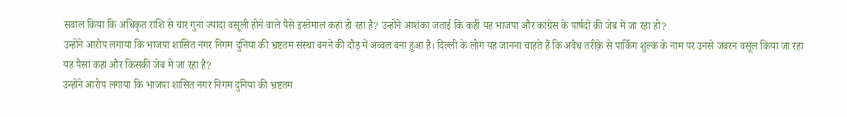सवाल किया कि अधिकृत राशि से चार गुना ज्यादा वसूली होने वाले पैसे इस्तेमाल कहां हो रहा है? उन्होने आशंका जताई कि कहीं यह भाजपा और कांग्रेस के पार्षदों की जेब में जा रहा हो?
उन्होंने आरोप लगाया कि भाजपा शासित नगर निगम दुनिया की भ्रष्टतम संस्था बनने की दौड़ में अव्वल बना हुआ है। दिल्ली के लोग यह जानना चाहते हैं कि अवैध तरीक़े से पार्किंग शुल्क के नाम पर उनसे जबरन वसूल किया जा रहा यह पैसा कहां और किसकी जेब में जा रहा है?
उन्होंने आरोप लगाया कि भाजपा शासित नगर निगम दुनिया की भ्रष्टतम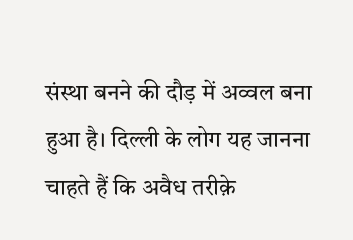संस्था बनने की दौड़ में अव्वल बना हुआ है। दिल्ली के लोग यह जानना चाहते हैं कि अवैध तरीक़े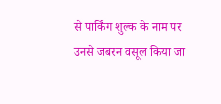से पार्किंग शुल्क के नाम पर उनसे जबरन वसूल किया जा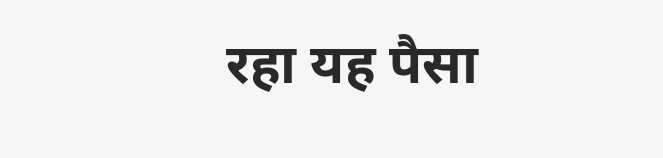रहा यह पैसा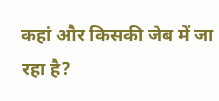कहां और किसकी जेब में जा रहा है?